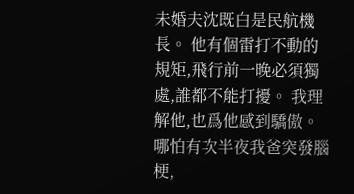未婚夫沈既白是民航機長。 他有個雷打不動的規矩,飛行前一晚必須獨處,誰都不能打擾。 我理解他,也爲他感到驕傲。 哪怕有次半夜我爸突發腦梗,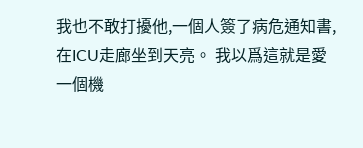我也不敢打擾他,一個人簽了病危通知書,在ICU走廊坐到天亮。 我以爲這就是愛一個機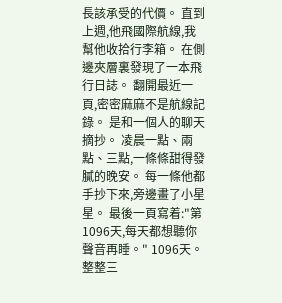長該承受的代價。 直到上週,他飛國際航線,我幫他收拾行李箱。 在側邊夾層裏發現了一本飛行日誌。 翻開最近一頁,密密麻麻不是航線記錄。 是和一個人的聊天摘抄。 凌晨一點、兩點、三點,一條條甜得發膩的晚安。 每一條他都手抄下來,旁邊畫了小星星。 最後一頁寫着:"第1096天,每天都想聽你聲音再睡。" 1096天。 整整三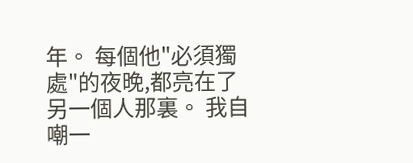年。 每個他"必須獨處"的夜晚,都亮在了另一個人那裏。 我自嘲一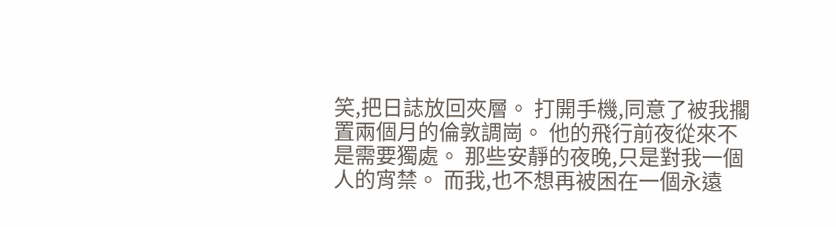笑,把日誌放回夾層。 打開手機,同意了被我擱置兩個月的倫敦調崗。 他的飛行前夜從來不是需要獨處。 那些安靜的夜晚,只是對我一個人的宵禁。 而我,也不想再被困在一個永遠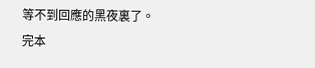等不到回應的黑夜裏了。
完本